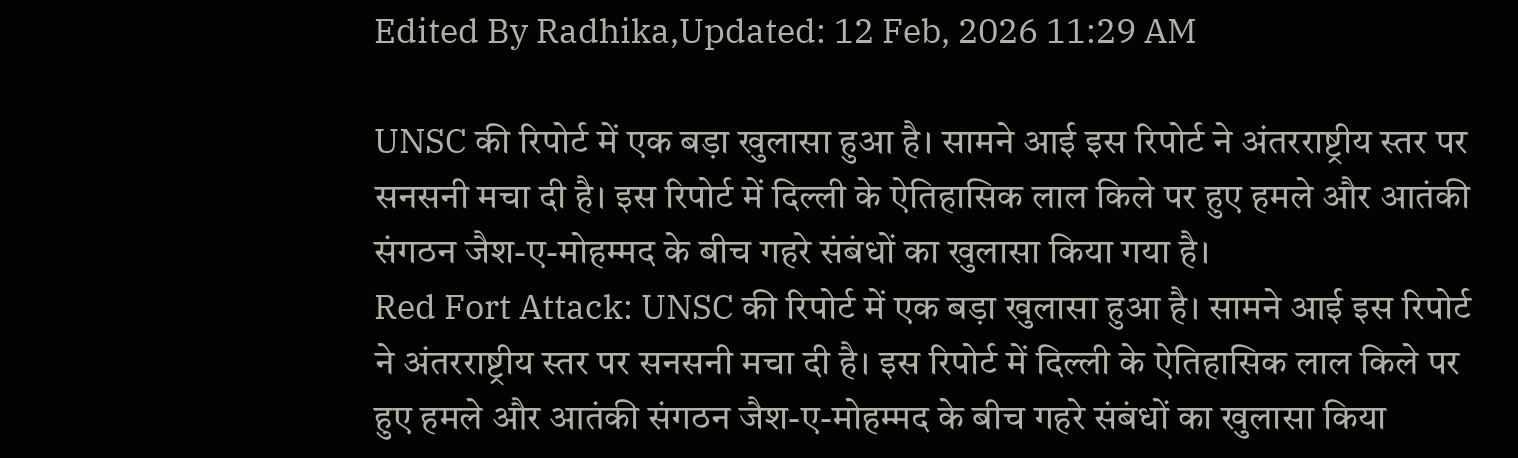Edited By Radhika,Updated: 12 Feb, 2026 11:29 AM

UNSC की रिपोर्ट में एक बड़ा खुलासा हुआ है। सामने आई इस रिपोर्ट ने अंतरराष्ट्रीय स्तर पर सनसनी मचा दी है। इस रिपोर्ट में दिल्ली के ऐतिहासिक लाल किले पर हुए हमले और आतंकी संगठन जैश-ए-मोहम्मद के बीच गहरे संबंधों का खुलासा किया गया है।
Red Fort Attack: UNSC की रिपोर्ट में एक बड़ा खुलासा हुआ है। सामने आई इस रिपोर्ट ने अंतरराष्ट्रीय स्तर पर सनसनी मचा दी है। इस रिपोर्ट में दिल्ली के ऐतिहासिक लाल किले पर हुए हमले और आतंकी संगठन जैश-ए-मोहम्मद के बीच गहरे संबंधों का खुलासा किया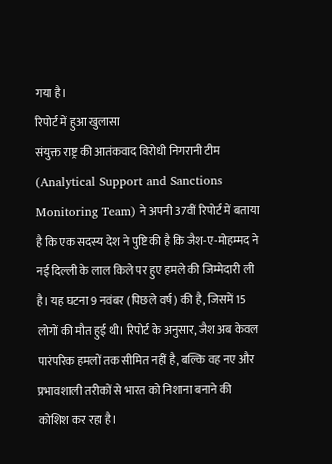गया है।
रिपोर्ट में हुआ खुलासा
संयुक्त राष्ट्र की आतंकवाद विरोधी निगरानी टीम (Analytical Support and Sanctions Monitoring Team) ने अपनी 37वीं रिपोर्ट में बताया है कि एक सदस्य देश ने पुष्टि की है कि जैश-ए-मोहम्मद ने नई दिल्ली के लाल किले पर हुए हमले की जिम्मेदारी ली है। यह घटना 9 नवंबर (पिछले वर्ष) की है, जिसमें 15 लोगों की मौत हुई थी। रिपोर्ट के अनुसार, जैश अब केवल पारंपरिक हमलों तक सीमित नहीं है, बल्कि वह नए और प्रभावशाली तरीकों से भारत को निशाना बनाने की कोशिश कर रहा है।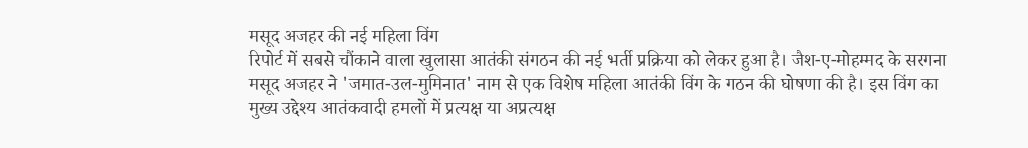मसूद अजहर की नई महिला विंग
रिपोर्ट में सबसे चौंकाने वाला खुलासा आतंकी संगठन की नई भर्ती प्रक्रिया को लेकर हुआ है। जैश-ए-मोहम्मद के सरगना मसूद अजहर ने 'जमात-उल-मुमिनात' नाम से एक विशेष महिला आतंकी विंग के गठन की घोषणा की है। इस विंग का मुख्य उद्देश्य आतंकवादी हमलों में प्रत्यक्ष या अप्रत्यक्ष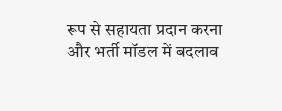रूप से सहायता प्रदान करना और भर्ती मॉडल में बदलाव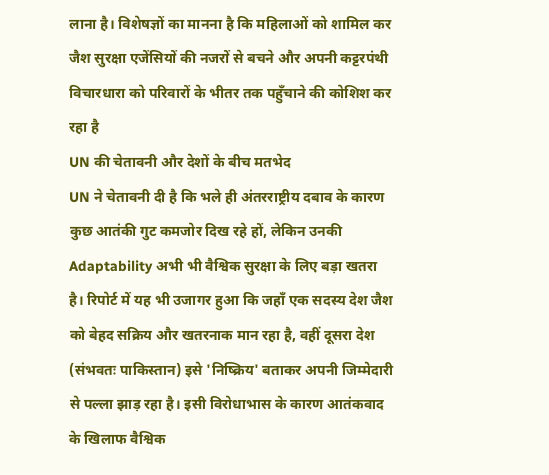लाना है। विशेषज्ञों का मानना है कि महिलाओं को शामिल कर जैश सुरक्षा एजेंसियों की नजरों से बचने और अपनी कट्टरपंथी विचारधारा को परिवारों के भीतर तक पहुँचाने की कोशिश कर रहा है
UN की चेतावनी और देशों के बीच मतभेद
UN ने चेतावनी दी है कि भले ही अंतरराष्ट्रीय दबाव के कारण कुछ आतंकी गुट कमजोर दिख रहे हों, लेकिन उनकी Adaptability अभी भी वैश्विक सुरक्षा के लिए बड़ा खतरा है। रिपोर्ट में यह भी उजागर हुआ कि जहाँ एक सदस्य देश जैश को बेहद सक्रिय और खतरनाक मान रहा है, वहीं दूसरा देश (संभवतः पाकिस्तान) इसे 'निष्क्रिय' बताकर अपनी जिम्मेदारी से पल्ला झाड़ रहा है। इसी विरोधाभास के कारण आतंकवाद के खिलाफ वैश्विक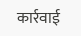कार्रवाई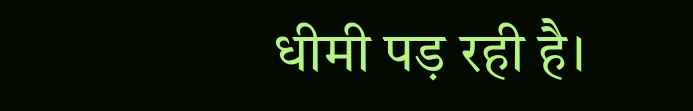धीमी पड़ रही है।